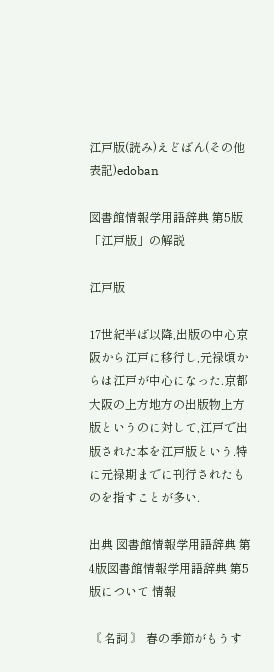江戸版(読み)えどばん(その他表記)edoban

図書館情報学用語辞典 第5版 「江戸版」の解説

江戸版

17世紀半ば以降,出版の中心京阪から江戸に移行し,元禄頃からは江戸が中心になった.京都大阪の上方地方の出版物上方版というのに対して,江戸で出版された本を江戸版という.特に元禄期までに刊行されたものを指すことが多い.

出典 図書館情報学用語辞典 第4版図書館情報学用語辞典 第5版について 情報

〘 名詞 〙 春の季節がもうす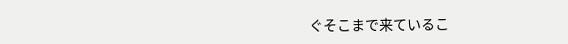ぐそこまで来ているこ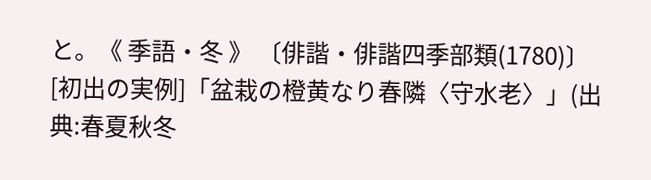と。《 季語・冬 》 〔俳諧・俳諧四季部類(1780)〕[初出の実例]「盆栽の橙黄なり春隣〈守水老〉」(出典:春夏秋冬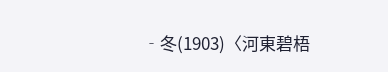‐冬(1903)〈河東碧梧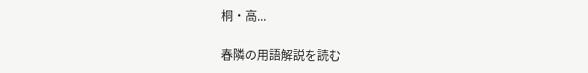桐・高...

春隣の用語解説を読む